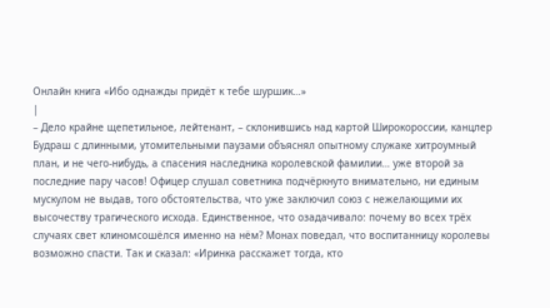Онлайн книга «Ибо однажды придёт к тебе шуршик…»
|
– Дело крайне щепетильное, лейтенант, – склонившись над картой Широкороссии, канцлер Будраш с длинными, утомительными паузами объяснял опытному служаке хитроумный план, и не чего-нибудь, а спасения наследника королевской фамилии… уже второй за последние пару часов! Офицер слушал советника подчёркнуто внимательно, ни единым мускулом не выдав, того обстоятельства, что уже заключил союз с нежелающими их высочеству трагического исхода. Единственное, что озадачивало: почему во всех трёх случаях свет клиномсошёлся именно на нём? Монах поведал, что воспитанницу королевы возможно спасти. Так и сказал: «Иринка расскажет тогда, кто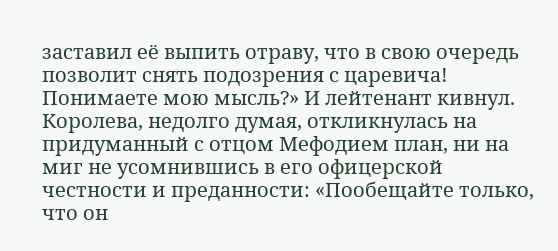заставил её выпить отраву, что в свою очередь позволит снять подозрения с царевича! Понимаете мою мысль?» И лейтенант кивнул. Королева, недолго думая, откликнулась на придуманный с отцом Мефодием план, ни на миг не усомнившись в его офицерской честности и преданности: «Пообещайте только, что он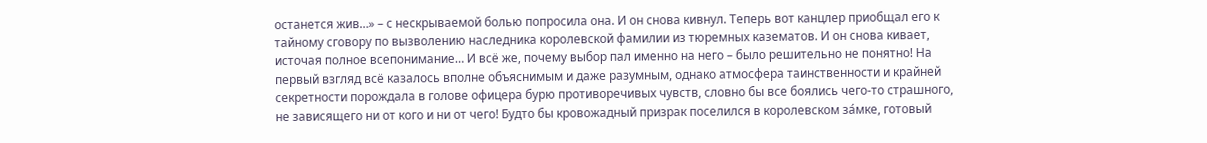останется жив…» – с нескрываемой болью попросила она. И он снова кивнул. Теперь вот канцлер приобщал его к тайному сговору по вызволению наследника королевской фамилии из тюремных казематов. И он снова кивает, источая полное всепонимание… И всё же, почему выбор пал именно на него – было решительно не понятно! На первый взгляд всё казалось вполне объяснимым и даже разумным, однако атмосфера таинственности и крайней секретности порождала в голове офицера бурю противоречивых чувств, словно бы все боялись чего-то страшного, не зависящего ни от кого и ни от чего! Будто бы кровожадный призрак поселился в королевском за́мке, готовый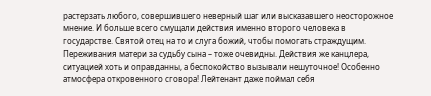растерзать любого, совершившего неверный шаг или высказавшего неосторожное мнение. И больше всего смущали действия именно второго человека в государстве. Святой отец на то и слуга божий, чтобы помогать страждущим. Переживания матери за судьбу сына – тоже очевидны. Действия же канцлера, ситуацией хоть и оправданны, а беспокойство вызывали нешуточное! Особенно атмосфера откровенного сговора! Лейтенант даже поймал себя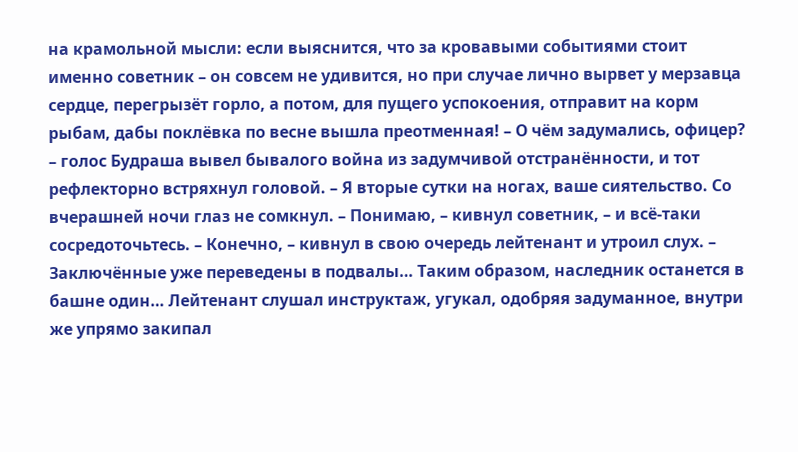на крамольной мысли: если выяснится, что за кровавыми событиями стоит именно советник – он совсем не удивится, но при случае лично вырвет у мерзавца сердце, перегрызёт горло, а потом, для пущего успокоения, отправит на корм рыбам, дабы поклёвка по весне вышла преотменная! – О чём задумались, офицер? – голос Будраша вывел бывалого война из задумчивой отстранённости, и тот рефлекторно встряхнул головой. – Я вторые сутки на ногах, ваше сиятельство. Со вчерашней ночи глаз не сомкнул. – Понимаю, – кивнул советник, – и всё-таки сосредоточьтесь. – Конечно, – кивнул в свою очередь лейтенант и утроил слух. – Заключённые уже переведены в подвалы… Таким образом, наследник останется в башне один… Лейтенант слушал инструктаж, угукал, одобряя задуманное, внутри же упрямо закипал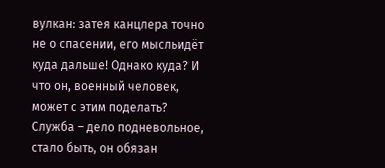вулкан: затея канцлера точно не о спасении, его мысльидёт куда дальше! Однако куда? И что он, военный человек, может с этим поделать? Служба – дело подневольное, стало быть, он обязан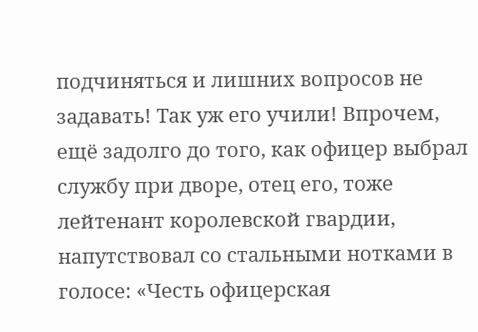подчиняться и лишних вопросов не задавать! Так уж его учили! Впрочем, ещё задолго до того, как офицер выбрал службу при дворе, отец его, тоже лейтенант королевской гвардии, напутствовал со стальными нотками в голосе: «Честь офицерская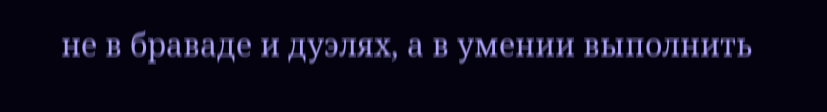не в браваде и дуэлях, а в умении выполнить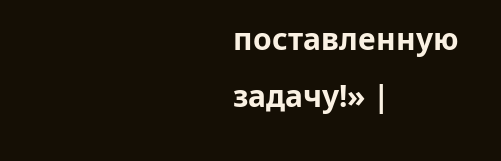поставленную задачу!» |